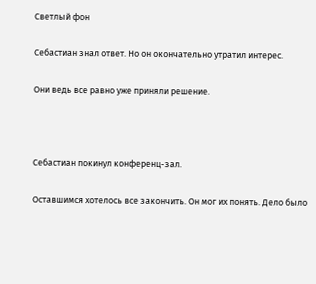Светлый фон

Себастиан знал ответ. Но он окончательно утратил интерес.

Они ведь все равно уже приняли решение.



Себастиан покинул конференц-зал.

Оставшимся хотелось все закончить. Он мог их понять. Дело было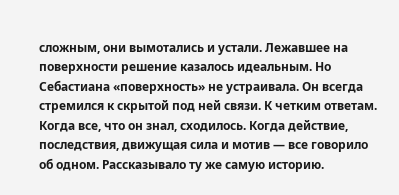сложным, они вымотались и устали. Лежавшее на поверхности решение казалось идеальным. Но Себастиана «поверхность» не устраивала. Он всегда стремился к скрытой под ней связи. К четким ответам. Когда все, что он знал, сходилось. Когда действие, последствия, движущая сила и мотив — все говорило об одном. Рассказывало ту же самую историю.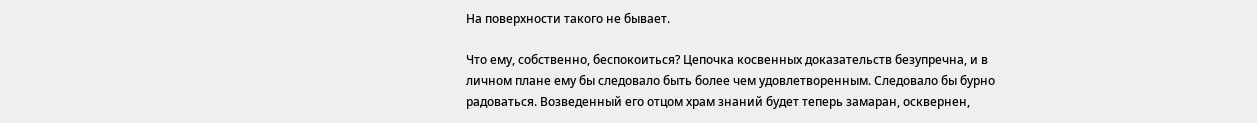На поверхности такого не бывает.

Что ему, собственно, беспокоиться? Цепочка косвенных доказательств безупречна, и в личном плане ему бы следовало быть более чем удовлетворенным. Следовало бы бурно радоваться. Возведенный его отцом храм знаний будет теперь замаран, осквернен,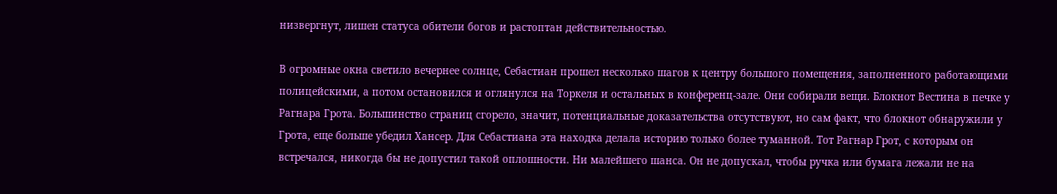низвергнут, лишен статуса обители богов и растоптан действительностью.

В огромные окна светило вечернее солнце, Себастиан прошел несколько шагов к центру большого помещения, заполненного работающими полицейскими, а потом остановился и оглянулся на Торкеля и остальных в конференц-зале. Они собирали вещи. Блокнот Вестина в печке у Рагнара Грота. Большинство страниц сгорело, значит, потенциальные доказательства отсутствуют, но сам факт, что блокнот обнаружили у Грота, еще больше убедил Хансер. Для Себастиана эта находка делала историю только более туманной. Тот Рагнар Грот, с которым он встречался, никогда бы не допустил такой оплошности. Ни малейшего шанса. Он не допускал, чтобы ручка или бумага лежали не на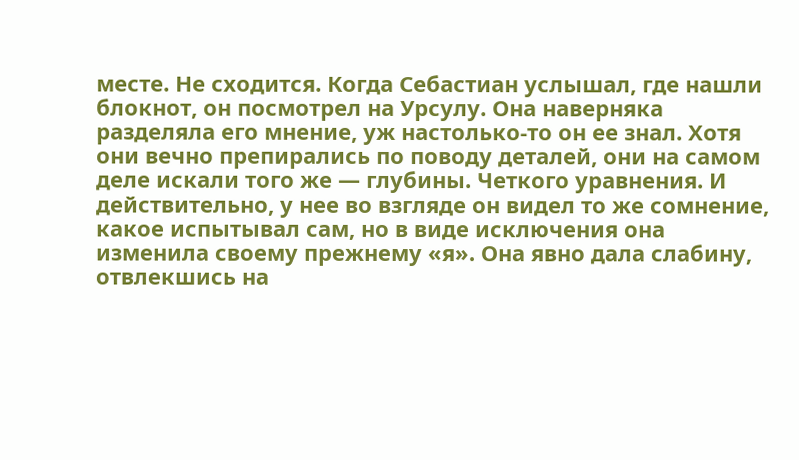месте. Не сходится. Когда Себастиан услышал, где нашли блокнот, он посмотрел на Урсулу. Она наверняка разделяла его мнение, уж настолько-то он ее знал. Хотя они вечно препирались по поводу деталей, они на самом деле искали того же — глубины. Четкого уравнения. И действительно, у нее во взгляде он видел то же сомнение, какое испытывал сам, но в виде исключения она изменила своему прежнему «я». Она явно дала слабину, отвлекшись на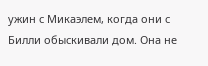ужин с Микаэлем, когда они с Билли обыскивали дом. Она не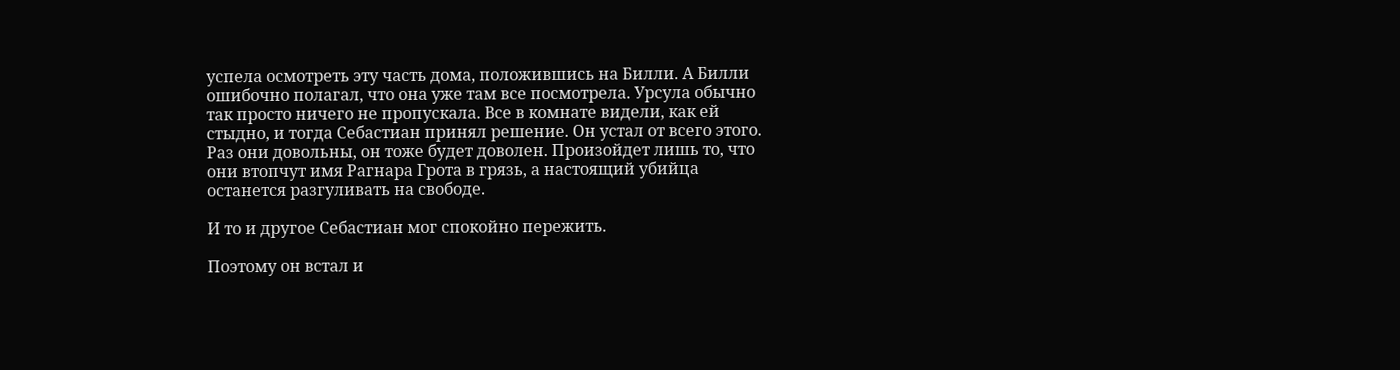успела осмотреть эту часть дома, положившись на Билли. А Билли ошибочно полагал, что она уже там все посмотрела. Урсула обычно так просто ничего не пропускала. Все в комнате видели, как ей стыдно, и тогда Себастиан принял решение. Он устал от всего этого. Раз они довольны, он тоже будет доволен. Произойдет лишь то, что они втопчут имя Рагнара Грота в грязь, а настоящий убийца останется разгуливать на свободе.

И то и другое Себастиан мог спокойно пережить.

Поэтому он встал и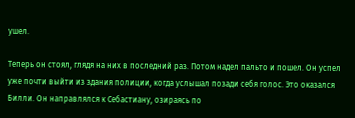ушел.

Теперь он стоял, глядя на них в последний раз. Потом надел пальто и пошел. Он успел уже почти выйти из здания полиции, когда услышал позади себя голос. Это оказался Билли. Он направлялся к Себастиану, озираясь по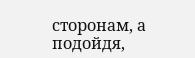сторонам, а подойдя,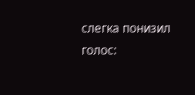слегка понизил голос: